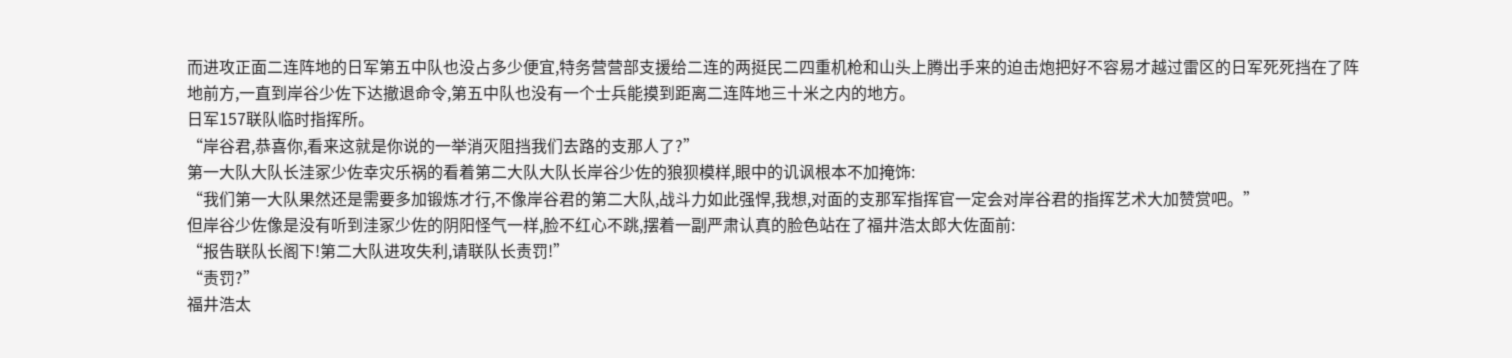而进攻正面二连阵地的日军第五中队也没占多少便宜,特务营营部支援给二连的两挺民二四重机枪和山头上腾出手来的迫击炮把好不容易才越过雷区的日军死死挡在了阵地前方,一直到岸谷少佐下达撤退命令,第五中队也没有一个士兵能摸到距离二连阵地三十米之内的地方。
日军157联队临时指挥所。
“岸谷君,恭喜你,看来这就是你说的一举消灭阻挡我们去路的支那人了?”
第一大队大队长洼冢少佐幸灾乐祸的看着第二大队大队长岸谷少佐的狼狈模样,眼中的讥讽根本不加掩饰:
“我们第一大队果然还是需要多加锻炼才行,不像岸谷君的第二大队,战斗力如此强悍,我想,对面的支那军指挥官一定会对岸谷君的指挥艺术大加赞赏吧。”
但岸谷少佐像是没有听到洼冢少佐的阴阳怪气一样,脸不红心不跳,摆着一副严肃认真的脸色站在了福井浩太郎大佐面前:
“报告联队长阁下!第二大队进攻失利,请联队长责罚!”
“责罚?”
福井浩太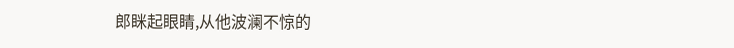郎眯起眼睛,从他波澜不惊的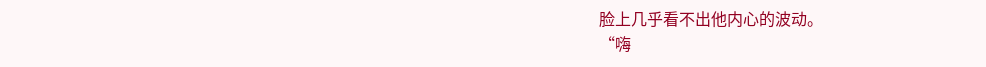脸上几乎看不出他内心的波动。
“嗨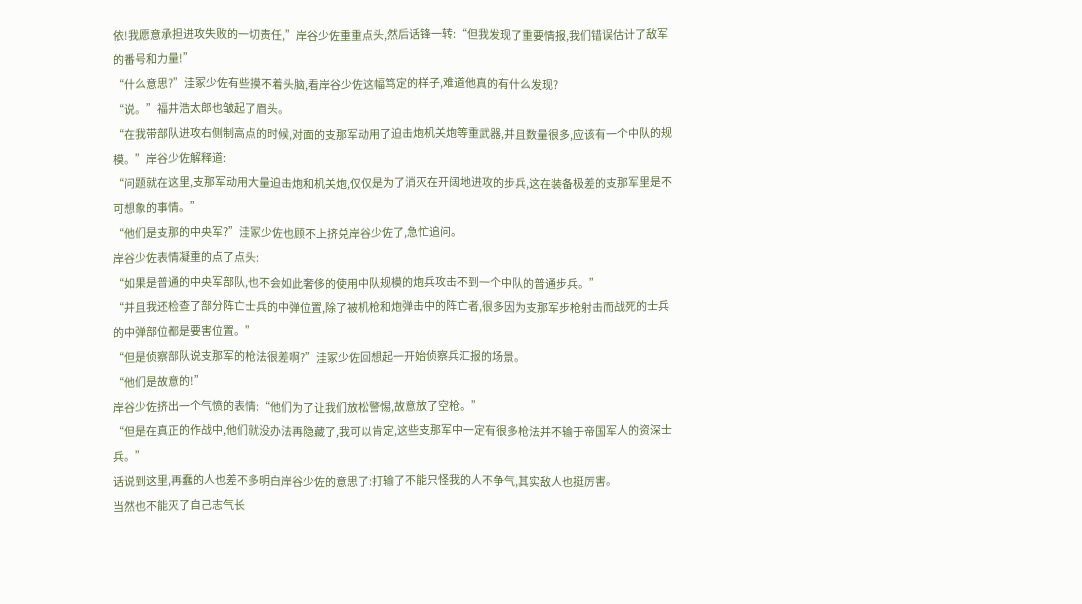依!我愿意承担进攻失败的一切责任,”岸谷少佐重重点头,然后话锋一转:“但我发现了重要情报,我们错误估计了敌军的番号和力量!”
“什么意思?”洼冢少佐有些摸不着头脑,看岸谷少佐这幅笃定的样子,难道他真的有什么发现?
“说。”福井浩太郎也皱起了眉头。
“在我带部队进攻右侧制高点的时候,对面的支那军动用了迫击炮机关炮等重武器,并且数量很多,应该有一个中队的规模。”岸谷少佐解释道:
“问题就在这里,支那军动用大量迫击炮和机关炮,仅仅是为了消灭在开阔地进攻的步兵,这在装备极差的支那军里是不可想象的事情。”
“他们是支那的中央军?”洼冢少佐也顾不上挤兑岸谷少佐了,急忙追问。
岸谷少佐表情凝重的点了点头:
“如果是普通的中央军部队,也不会如此奢侈的使用中队规模的炮兵攻击不到一个中队的普通步兵。”
“并且我还检查了部分阵亡士兵的中弹位置,除了被机枪和炮弹击中的阵亡者,很多因为支那军步枪射击而战死的士兵的中弹部位都是要害位置。”
“但是侦察部队说支那军的枪法很差啊?”洼冢少佐回想起一开始侦察兵汇报的场景。
“他们是故意的!”
岸谷少佐挤出一个气愤的表情:“他们为了让我们放松警惕,故意放了空枪。”
“但是在真正的作战中,他们就没办法再隐藏了,我可以肯定,这些支那军中一定有很多枪法并不输于帝国军人的资深士兵。”
话说到这里,再蠢的人也差不多明白岸谷少佐的意思了:打输了不能只怪我的人不争气,其实敌人也挺厉害。
当然也不能灭了自己志气长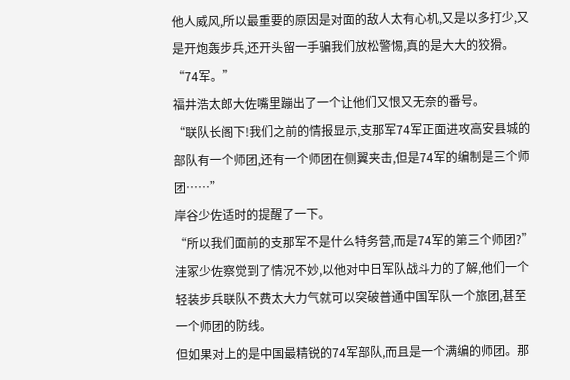他人威风,所以最重要的原因是对面的敌人太有心机,又是以多打少,又是开炮轰步兵,还开头留一手骗我们放松警惕,真的是大大的狡猾。
“74军。”
福井浩太郎大佐嘴里蹦出了一个让他们又恨又无奈的番号。
“联队长阁下!我们之前的情报显示,支那军74军正面进攻高安县城的部队有一个师团,还有一个师团在侧翼夹击,但是74军的编制是三个师团……”
岸谷少佐适时的提醒了一下。
“所以我们面前的支那军不是什么特务营,而是74军的第三个师团?”
洼冢少佐察觉到了情况不妙,以他对中日军队战斗力的了解,他们一个轻装步兵联队不费太大力气就可以突破普通中国军队一个旅团,甚至一个师团的防线。
但如果对上的是中国最精锐的74军部队,而且是一个满编的师团。那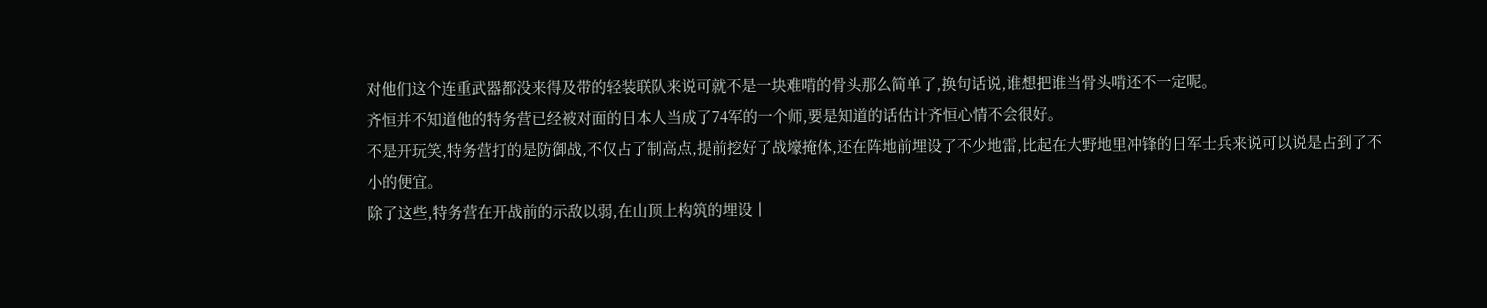对他们这个连重武器都没来得及带的轻装联队来说可就不是一块难啃的骨头那么简单了,换句话说,谁想把谁当骨头啃还不一定呢。
齐恒并不知道他的特务营已经被对面的日本人当成了74军的一个师,要是知道的话估计齐恒心情不会很好。
不是开玩笑,特务营打的是防御战,不仅占了制高点,提前挖好了战壕掩体,还在阵地前埋设了不少地雷,比起在大野地里冲锋的日军士兵来说可以说是占到了不小的便宜。
除了这些,特务营在开战前的示敌以弱,在山顶上构筑的埋设丨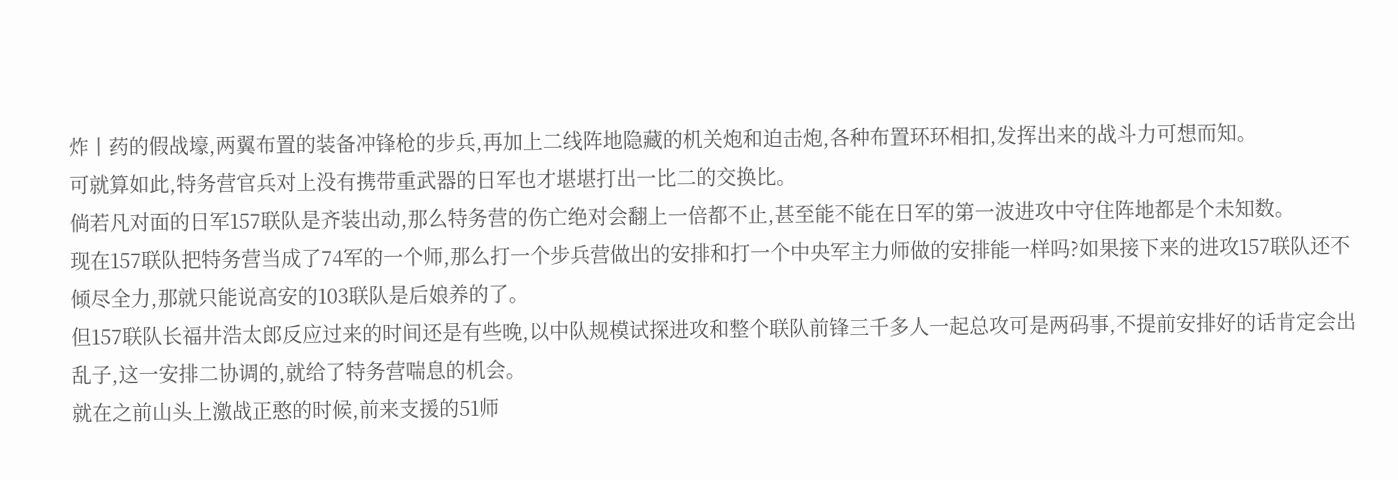炸丨药的假战壕,两翼布置的装备冲锋枪的步兵,再加上二线阵地隐藏的机关炮和迫击炮,各种布置环环相扣,发挥出来的战斗力可想而知。
可就算如此,特务营官兵对上没有携带重武器的日军也才堪堪打出一比二的交换比。
倘若凡对面的日军157联队是齐装出动,那么特务营的伤亡绝对会翻上一倍都不止,甚至能不能在日军的第一波进攻中守住阵地都是个未知数。
现在157联队把特务营当成了74军的一个师,那么打一个步兵营做出的安排和打一个中央军主力师做的安排能一样吗?如果接下来的进攻157联队还不倾尽全力,那就只能说高安的103联队是后娘养的了。
但157联队长福井浩太郎反应过来的时间还是有些晚,以中队规模试探进攻和整个联队前锋三千多人一起总攻可是两码事,不提前安排好的话肯定会出乱子,这一安排二协调的,就给了特务营喘息的机会。
就在之前山头上激战正憨的时候,前来支援的51师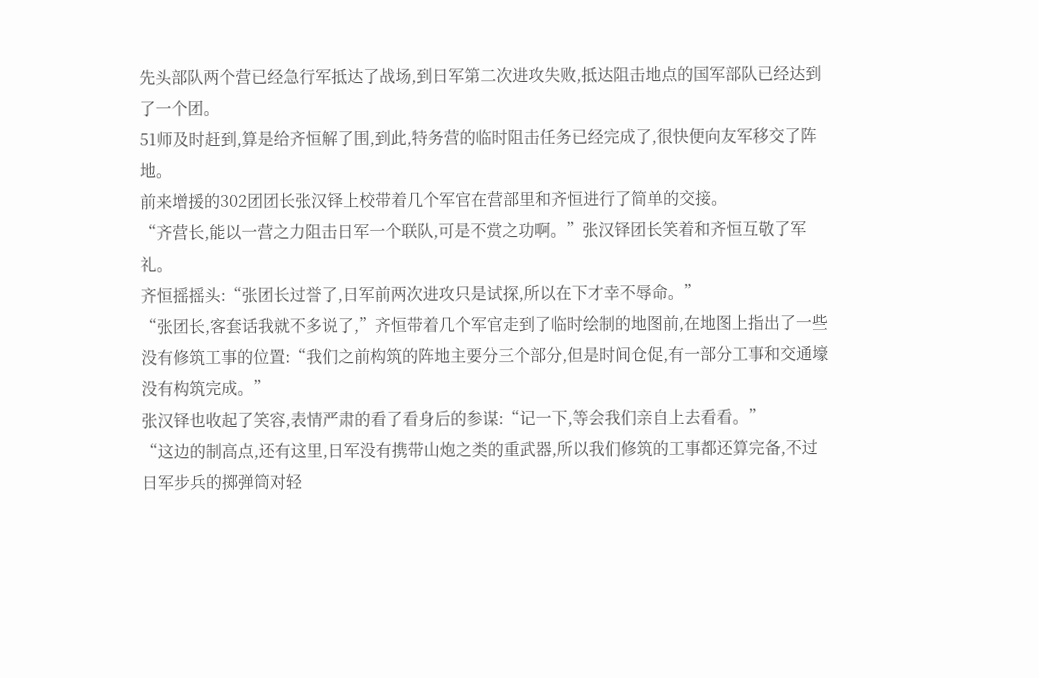先头部队两个营已经急行军抵达了战场,到日军第二次进攻失败,抵达阻击地点的国军部队已经达到了一个团。
51师及时赶到,算是给齐恒解了围,到此,特务营的临时阻击任务已经完成了,很快便向友军移交了阵地。
前来增援的302团团长张汉铎上校带着几个军官在营部里和齐恒进行了简单的交接。
“齐营长,能以一营之力阻击日军一个联队,可是不赏之功啊。”张汉铎团长笑着和齐恒互敬了军礼。
齐恒摇摇头:“张团长过誉了,日军前两次进攻只是试探,所以在下才幸不辱命。”
“张团长,客套话我就不多说了,”齐恒带着几个军官走到了临时绘制的地图前,在地图上指出了一些没有修筑工事的位置:“我们之前构筑的阵地主要分三个部分,但是时间仓促,有一部分工事和交通壕没有构筑完成。”
张汉铎也收起了笑容,表情严肃的看了看身后的参谋:“记一下,等会我们亲自上去看看。”
“这边的制高点,还有这里,日军没有携带山炮之类的重武器,所以我们修筑的工事都还算完备,不过日军步兵的掷弹筒对轻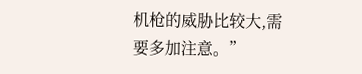机枪的威胁比较大,需要多加注意。”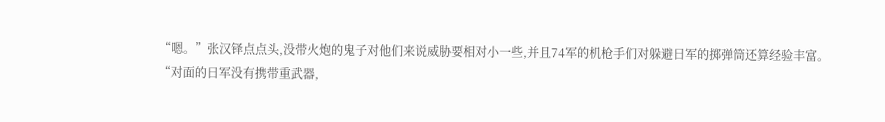“嗯。”张汉铎点点头,没带火炮的鬼子对他们来说威胁要相对小一些,并且74军的机枪手们对躲避日军的掷弹筒还算经验丰富。
“对面的日军没有携带重武器,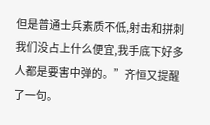但是普通士兵素质不低,射击和拼刺我们没占上什么便宜,我手底下好多人都是要害中弹的。”齐恒又提醒了一句。